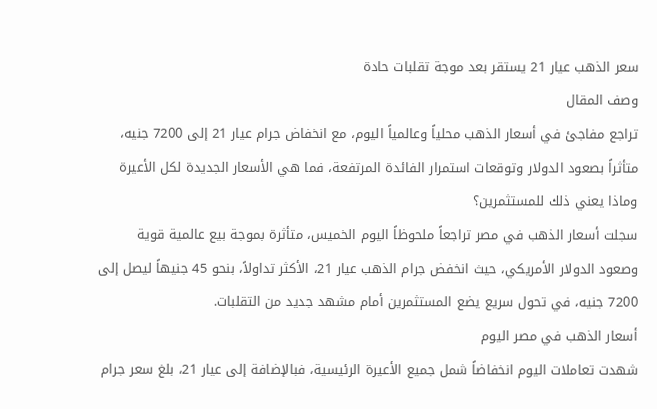سعر الذهب عيار 21 يستقر بعد موجة تقلبات حادة
وصف المقال
تراجع مفاجئ في أسعار الذهب محلياً وعالمياً اليوم، مع انخفاض جرام عيار 21 إلى 7200 جنيه، متأثراً بصعود الدولار وتوقعات استمرار الفائدة المرتفعة، فما هي الأسعار الجديدة لكل الأعيرة وماذا يعني ذلك للمستثمرين؟
سجلت أسعار الذهب في مصر تراجعاً ملحوظاً اليوم الخميس، متأثرة بموجة بيع عالمية قوية وصعود الدولار الأمريكي، حيث انخفض جرام الذهب عيار 21، الأكثر تداولاً، بنحو 45 جنيهاً ليصل إلى 7200 جنيه، في تحول سريع يضع المستثمرين أمام مشهد جديد من التقلبات.
أسعار الذهب في مصر اليوم
شهدت تعاملات اليوم انخفاضاً شمل جميع الأعيرة الرئيسية، فبالإضافة إلى عيار 21، بلغ سعر جرام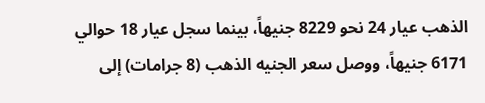الذهب عيار 24 نحو 8229 جنيهاً، بينما سجل عيار 18 حوالي 6171 جنيهاً، ووصل سعر الجنيه الذهب (8 جرامات) إلى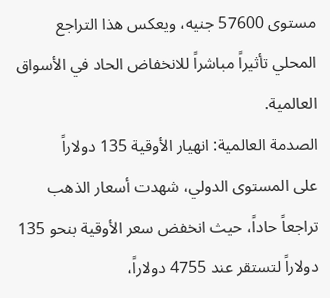مستوى 57600 جنيه، ويعكس هذا التراجع المحلي تأثيراً مباشراً للانخفاض الحاد في الأسواق العالمية.
الصدمة العالمية: انهيار الأوقية 135 دولاراً
على المستوى الدولي، شهدت أسعار الذهب تراجعاً حاداً، حيث انخفض سعر الأوقية بنحو 135 دولاراً لتستقر عند 4755 دولاراً،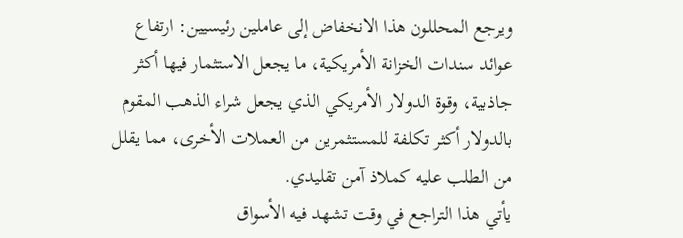ويرجع المحللون هذا الانخفاض إلى عاملين رئيسيين: ارتفاع عوائد سندات الخزانة الأمريكية، ما يجعل الاستثمار فيها أكثر جاذبية، وقوة الدولار الأمريكي الذي يجعل شراء الذهب المقوم بالدولار أكثر تكلفة للمستثمرين من العملات الأخرى، مما يقلل من الطلب عليه كملاذ آمن تقليدي.
يأتي هذا التراجع في وقت تشهد فيه الأسواق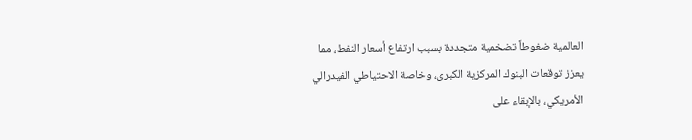العالمية ضغوطاً تضخمية متجددة بسبب ارتفاع أسعار النفط، مما يعزز توقعات البنوك المركزية الكبرى، وخاصة الاحتياطي الفيدرالي الأمريكي، بالإبقاء على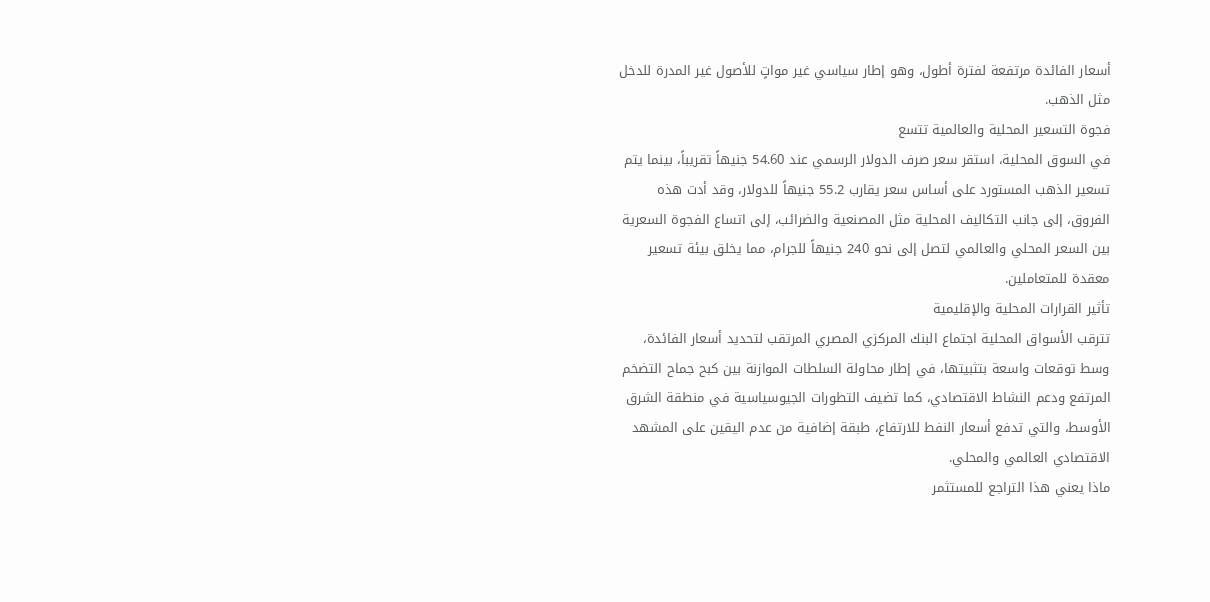أسعار الفائدة مرتفعة لفترة أطول، وهو إطار سياسي غير مواتٍ للأصول غير المدرة للدخل مثل الذهب.
فجوة التسعير المحلية والعالمية تتسع
في السوق المحلية، استقر سعر صرف الدولار الرسمي عند 54.60 جنيهاً تقريباً، بينما يتم تسعير الذهب المستورد على أساس سعر يقارب 55.2 جنيهاً للدولار، وقد أدت هذه الفروق، إلى جانب التكاليف المحلية مثل المصنعية والضرائب، إلى اتساع الفجوة السعرية بين السعر المحلي والعالمي لتصل إلى نحو 240 جنيهاً للجرام، مما يخلق بيئة تسعير معقدة للمتعاملين.
تأثير القرارات المحلية والإقليمية
تترقب الأسواق المحلية اجتماع البنك المركزي المصري المرتقب لتحديد أسعار الفائدة، وسط توقعات واسعة بتثبيتها، في إطار محاولة السلطات الموازنة بين كبح جماح التضخم المرتفع ودعم النشاط الاقتصادي، كما تضيف التطورات الجيوسياسية في منطقة الشرق الأوسط، والتي تدفع أسعار النفط للارتفاع، طبقة إضافية من عدم اليقين على المشهد الاقتصادي العالمي والمحلي.
ماذا يعني هذا التراجع للمستثمر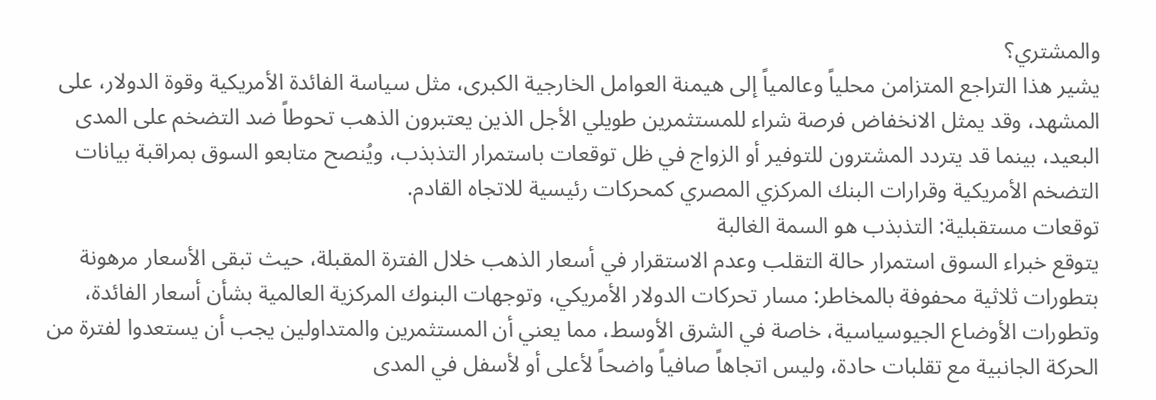والمشتري؟
يشير هذا التراجع المتزامن محلياً وعالمياً إلى هيمنة العوامل الخارجية الكبرى، مثل سياسة الفائدة الأمريكية وقوة الدولار، على المشهد، وقد يمثل الانخفاض فرصة شراء للمستثمرين طويلي الأجل الذين يعتبرون الذهب تحوطاً ضد التضخم على المدى البعيد، بينما قد يتردد المشترون للتوفير أو الزواج في ظل توقعات باستمرار التذبذب، ويُنصح متابعو السوق بمراقبة بيانات التضخم الأمريكية وقرارات البنك المركزي المصري كمحركات رئيسية للاتجاه القادم.
توقعات مستقبلية: التذبذب هو السمة الغالبة
يتوقع خبراء السوق استمرار حالة التقلب وعدم الاستقرار في أسعار الذهب خلال الفترة المقبلة، حيث تبقى الأسعار مرهونة بتطورات ثلاثية محفوفة بالمخاطر: مسار تحركات الدولار الأمريكي، وتوجهات البنوك المركزية العالمية بشأن أسعار الفائدة، وتطورات الأوضاع الجيوسياسية، خاصة في الشرق الأوسط، مما يعني أن المستثمرين والمتداولين يجب أن يستعدوا لفترة من الحركة الجانبية مع تقلبات حادة، وليس اتجاهاً صافياً واضحاً لأعلى أو لأسفل في المدى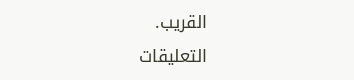القريب.
التعليقات